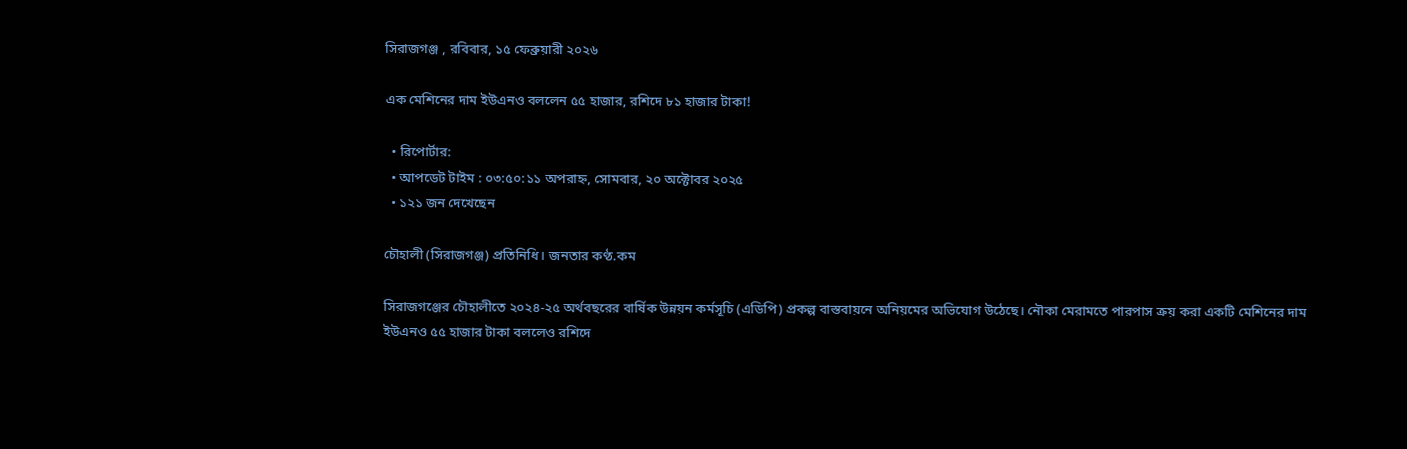সিরাজগঞ্জ , রবিবার, ১৫ ফেব্রুয়ারী ২০২৬

এক মেশিনের দাম ইউএনও বললেন ৫৫ হাজার, রশিদে ৮১ হাজার টাকা!

  • রিপোর্টার:
  • আপডেট টাইম : ০৩:৫০:১১ অপরাহ্ন, সোমবার, ২০ অক্টোবর ২০২৫
  • ১২১ জন দেখেছেন

চৌহালী (সিরাজগঞ্জ) প্রতিনিধি। জনতার কণ্ঠ.কম

সিরাজগঞ্জের চৌহালীতে ২০২৪-২৫ অর্থবছরের বার্ষিক উন্নয়ন কর্মসূচি (এডিপি) প্রকল্প বাস্তবায়নে অনিয়মের অভিযোগ উঠেছে। নৌকা মেরামতে পারপাস ক্রয় করা একটি মেশিনের দাম ইউএনও ৫৫ হাজার টাকা বললেও রশিদে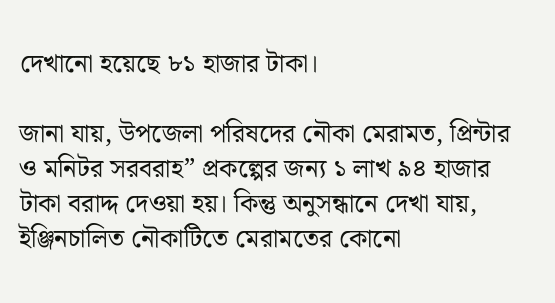দেখানো হয়েছে ৮১ হাজার টাকা।

জানা যায়, উপজেলা পরিষদের নৌকা মেরামত, প্রিন্টার ও মনিটর সরবরাহ” প্রকল্পের জন্য ১ লাখ ৯৪ হাজার টাকা বরাদ্দ দেওয়া হয়। কিন্তু অনুসন্ধানে দেখা যায়, ইঞ্জিনচালিত নৌকাটিতে মেরামতের কোনো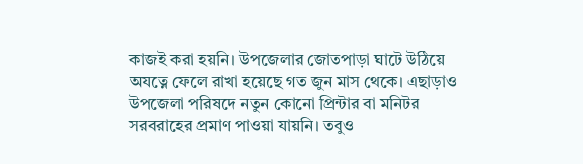কাজই করা হয়নি। উপজেলার জোতপাড়া ঘাটে উঠিয়ে অযত্নে ফেলে রাখা হয়েছে গত জুন মাস থেকে। এছাড়াও উপজেলা পরিষদে নতুন কোনো প্রিন্টার বা মনিটর সরবরাহের প্রমাণ পাওয়া যায়নি। তবুও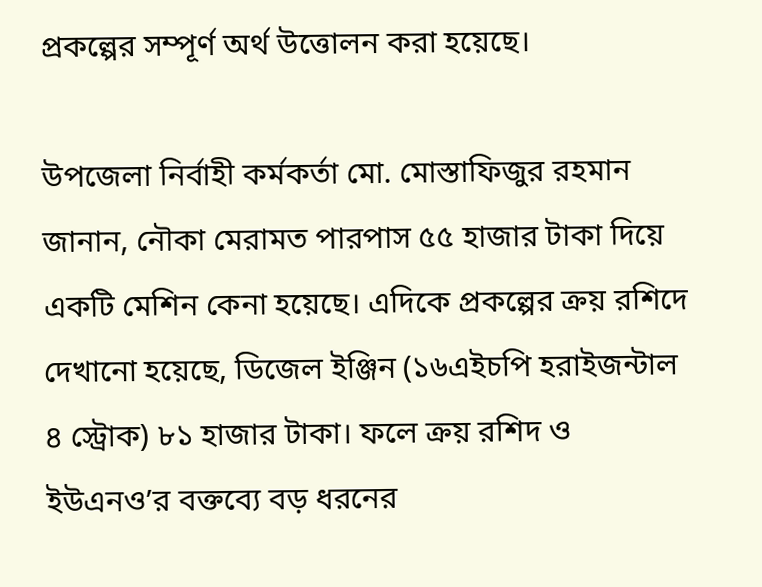প্রকল্পের সম্পূর্ণ অর্থ উত্তোলন করা হয়েছে।

উপজেলা নির্বাহী কর্মকর্তা মো. মোস্তাফিজুর রহমান জানান, নৌকা মেরামত পারপাস ৫৫ হাজার টাকা দিয়ে একটি মেশিন কেনা হয়েছে। এদিকে প্রকল্পের ক্রয় রশিদে দেখানো হয়েছে, ডিজেল ইঞ্জিন (১৬এইচপি হরাইজন্টাল ৪ স্ট্রোক) ৮১ হাজার টাকা। ফলে ক্রয় রশিদ ও ইউএনও’র বক্তব্যে বড় ধরনের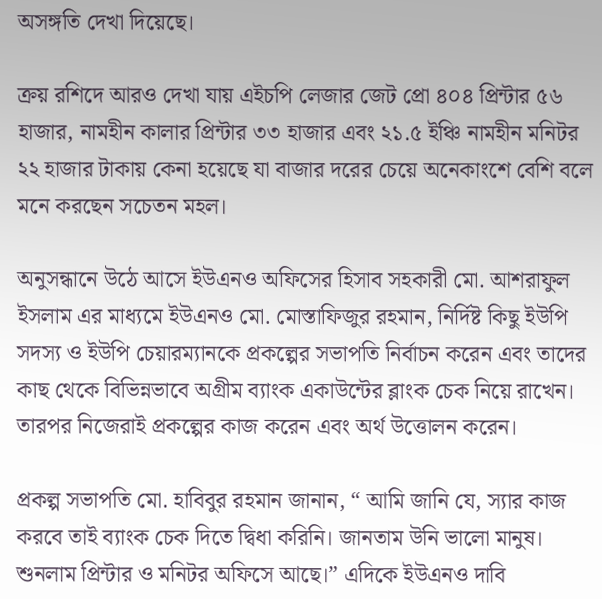অসঙ্গতি দেখা দিয়েছে।

ক্রয় রশিদে আরও দেখা যায় এইচপি লেজার জেট প্রো ৪০৪ প্রিন্টার ৫৬ হাজার, নামহীন কালার প্রিন্টার ৩৩ হাজার এবং ২১.৫ ইঞ্চি নামহীন মনিটর ২২ হাজার টাকায় কেনা হয়েছে যা বাজার দরের চেয়ে অনেকাংশে বেশি বলে মনে করছেন সচেতন মহল।

অনুসন্ধানে উঠে আসে ইউএনও অফিসের হিসাব সহকারী মো. আশরাফুল ইসলাম এর মাধ্যমে ইউএনও মো. মোস্তাফিজুর রহমান, নির্দিষ্ট কিছু ইউপি সদস্য ও ইউপি চেয়ারম্যানকে প্রকল্পের সভাপতি নির্বাচন করেন এবং তাদের কাছ থেকে বিভিন্নভাবে অগ্রীম ব্যাংক একাউন্টের ব্লাংক চেক নিয়ে রাখেন। তারপর নিজেরাই প্রকল্পের কাজ করেন এবং অর্থ উত্তোলন করেন।

প্রকল্প সভাপতি মো. হাবিবুর রহমান জানান, “ আমি জানি যে, স্যার কাজ করবে তাই ব্যাংক চেক দিতে দ্বিধা করিনি। জানতাম উনি ভালো মানুষ। শুনলাম প্রিন্টার ও মনিটর অফিসে আছে।” এদিকে ইউএনও দাবি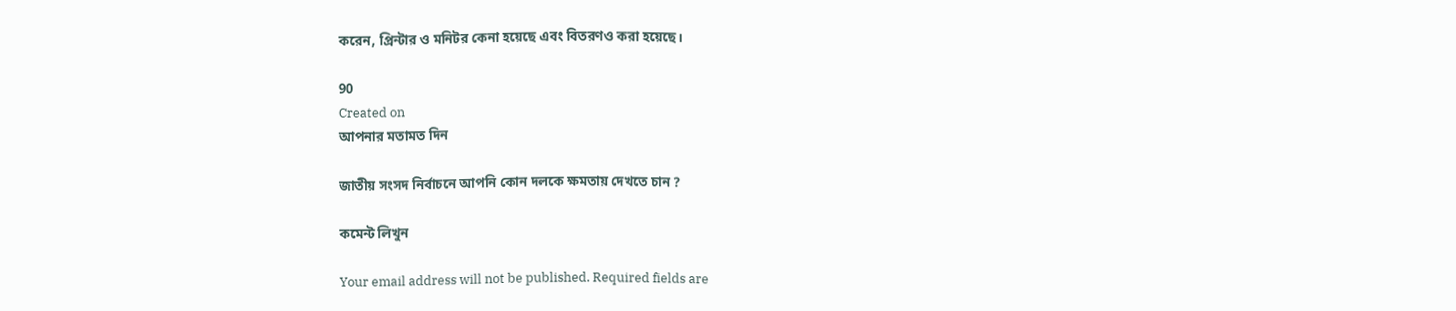করেন, প্রিন্টার ও মনিটর কেনা হয়েছে এবং বিতরণও করা হয়েছে।

90
Created on
আপনার মতামত দিন

জাতীয় সংসদ নির্বাচনে আপনি কোন দলকে ক্ষমতায় দেখতে চান ?

কমেন্ট লিখুন

Your email address will not be published. Required fields are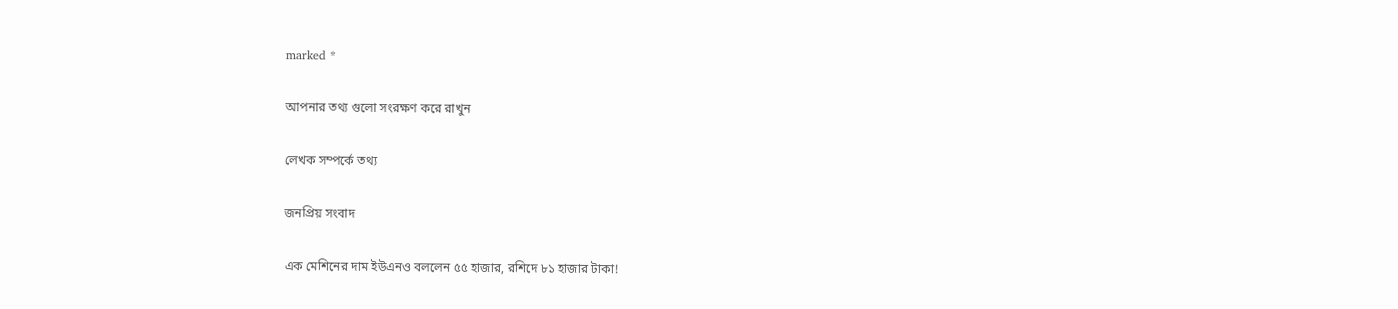marked *

আপনার তথ্য গুলো সংরক্ষণ করে রাখুন

লেখক সম্পর্কে তথ্য

জনপ্রিয় সংবাদ

এক মেশিনের দাম ইউএনও বললেন ৫৫ হাজার, রশিদে ৮১ হাজার টাকা!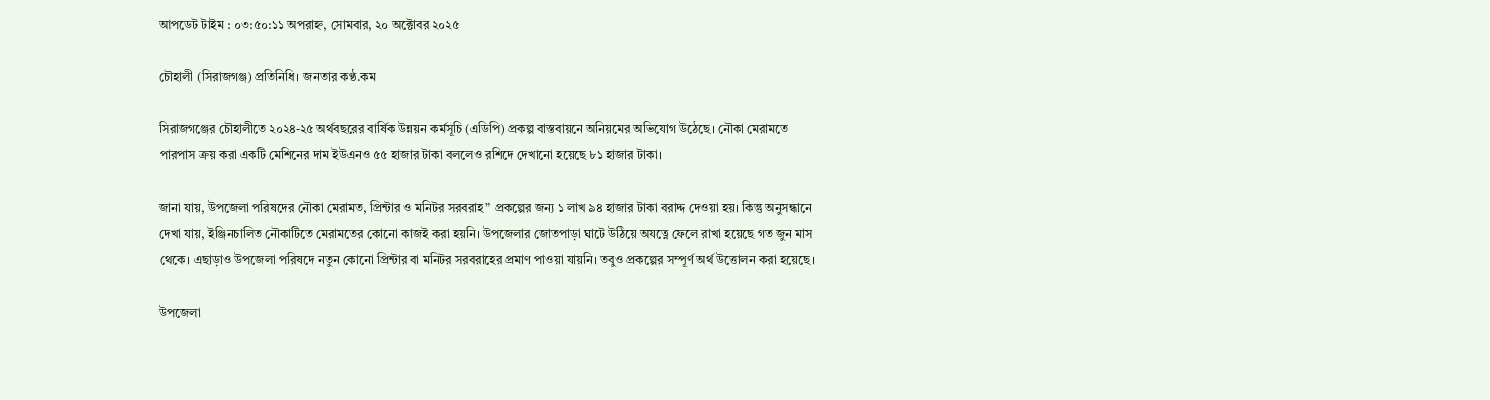আপডেট টাইম : ০৩:৫০:১১ অপরাহ্ন, সোমবার, ২০ অক্টোবর ২০২৫

চৌহালী (সিরাজগঞ্জ) প্রতিনিধি। জনতার কণ্ঠ.কম

সিরাজগঞ্জের চৌহালীতে ২০২৪-২৫ অর্থবছরের বার্ষিক উন্নয়ন কর্মসূচি (এডিপি) প্রকল্প বাস্তবায়নে অনিয়মের অভিযোগ উঠেছে। নৌকা মেরামতে পারপাস ক্রয় করা একটি মেশিনের দাম ইউএনও ৫৫ হাজার টাকা বললেও রশিদে দেখানো হয়েছে ৮১ হাজার টাকা।

জানা যায়, উপজেলা পরিষদের নৌকা মেরামত, প্রিন্টার ও মনিটর সরবরাহ” প্রকল্পের জন্য ১ লাখ ৯৪ হাজার টাকা বরাদ্দ দেওয়া হয়। কিন্তু অনুসন্ধানে দেখা যায়, ইঞ্জিনচালিত নৌকাটিতে মেরামতের কোনো কাজই করা হয়নি। উপজেলার জোতপাড়া ঘাটে উঠিয়ে অযত্নে ফেলে রাখা হয়েছে গত জুন মাস থেকে। এছাড়াও উপজেলা পরিষদে নতুন কোনো প্রিন্টার বা মনিটর সরবরাহের প্রমাণ পাওয়া যায়নি। তবুও প্রকল্পের সম্পূর্ণ অর্থ উত্তোলন করা হয়েছে।

উপজেলা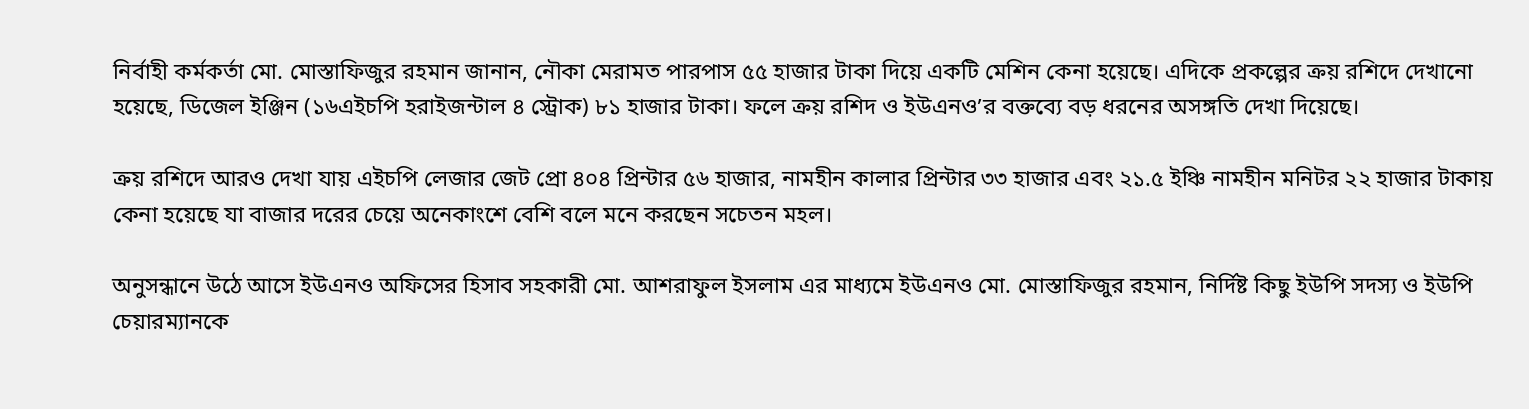নির্বাহী কর্মকর্তা মো. মোস্তাফিজুর রহমান জানান, নৌকা মেরামত পারপাস ৫৫ হাজার টাকা দিয়ে একটি মেশিন কেনা হয়েছে। এদিকে প্রকল্পের ক্রয় রশিদে দেখানো হয়েছে, ডিজেল ইঞ্জিন (১৬এইচপি হরাইজন্টাল ৪ স্ট্রোক) ৮১ হাজার টাকা। ফলে ক্রয় রশিদ ও ইউএনও’র বক্তব্যে বড় ধরনের অসঙ্গতি দেখা দিয়েছে।

ক্রয় রশিদে আরও দেখা যায় এইচপি লেজার জেট প্রো ৪০৪ প্রিন্টার ৫৬ হাজার, নামহীন কালার প্রিন্টার ৩৩ হাজার এবং ২১.৫ ইঞ্চি নামহীন মনিটর ২২ হাজার টাকায় কেনা হয়েছে যা বাজার দরের চেয়ে অনেকাংশে বেশি বলে মনে করছেন সচেতন মহল।

অনুসন্ধানে উঠে আসে ইউএনও অফিসের হিসাব সহকারী মো. আশরাফুল ইসলাম এর মাধ্যমে ইউএনও মো. মোস্তাফিজুর রহমান, নির্দিষ্ট কিছু ইউপি সদস্য ও ইউপি চেয়ারম্যানকে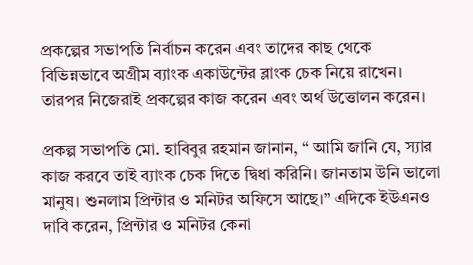প্রকল্পের সভাপতি নির্বাচন করেন এবং তাদের কাছ থেকে বিভিন্নভাবে অগ্রীম ব্যাংক একাউন্টের ব্লাংক চেক নিয়ে রাখেন। তারপর নিজেরাই প্রকল্পের কাজ করেন এবং অর্থ উত্তোলন করেন।

প্রকল্প সভাপতি মো. হাবিবুর রহমান জানান, “ আমি জানি যে, স্যার কাজ করবে তাই ব্যাংক চেক দিতে দ্বিধা করিনি। জানতাম উনি ভালো মানুষ। শুনলাম প্রিন্টার ও মনিটর অফিসে আছে।” এদিকে ইউএনও দাবি করেন, প্রিন্টার ও মনিটর কেনা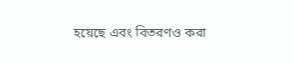হয়েছে এবং বিতরণও করা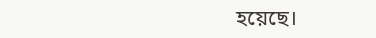হয়েছে।